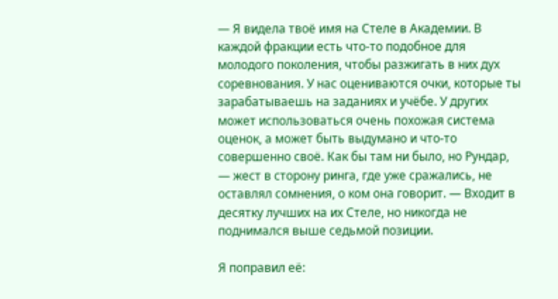— Я видела твоё имя на Стеле в Академии. В каждой фракции есть что-то подобное для молодого поколения, чтобы разжигать в них дух соревнования. У нас оцениваются очки, которые ты зарабатываешь на заданиях и учёбе. У других может использоваться очень похожая система оценок, а может быть выдумано и что-то совершенно своё. Как бы там ни было, но Рундар, — жест в сторону ринга, где уже сражались, не оставлял сомнения, о ком она говорит. — Входит в десятку лучших на их Стеле, но никогда не поднимался выше седьмой позиции.

Я поправил её: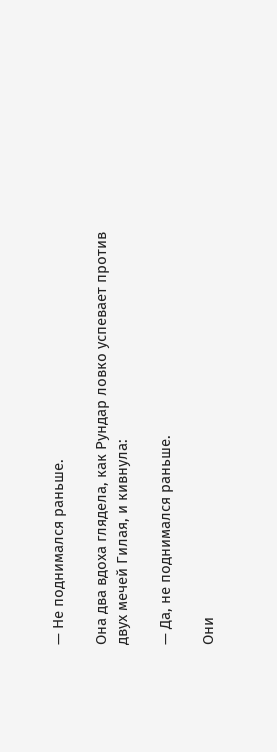— Не поднимался раньше.

Она два вдоха глядела, как Рундар ловко успевает против двух мечей Гилая, и кивнула:

— Да, не поднимался раньше.

Они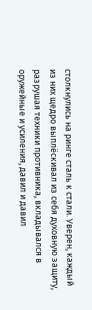столкнулись на ринге сталь к стали. Уверен, каждый из них щедро выплёскивал из себя духовную защиту, разрушая техники противника, вкладывался в оружейные и усиления, давил и давил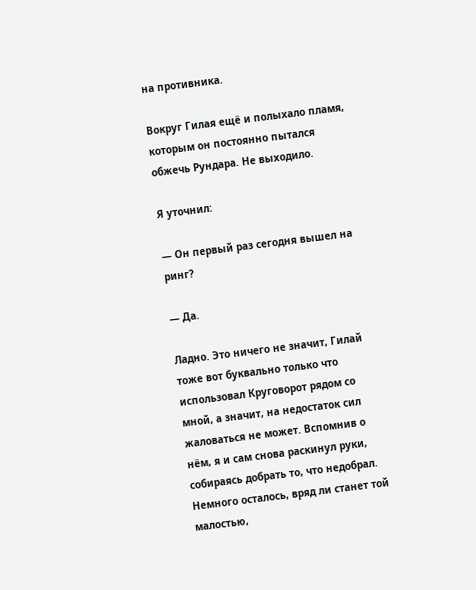на противника.

Вокруг Гилая ещё и полыхало пламя, которым он постоянно пытался обжечь Рундара. Не выходило.

Я уточнил:

— Он первый раз сегодня вышел на ринг?

— Да.

Ладно. Это ничего не значит, Гилай тоже вот буквально только что использовал Круговорот рядом со мной, а значит, на недостаток сил жаловаться не может. Вспомнив о нём, я и сам снова раскинул руки, собираясь добрать то, что недобрал. Немного осталось, вряд ли станет той малостью,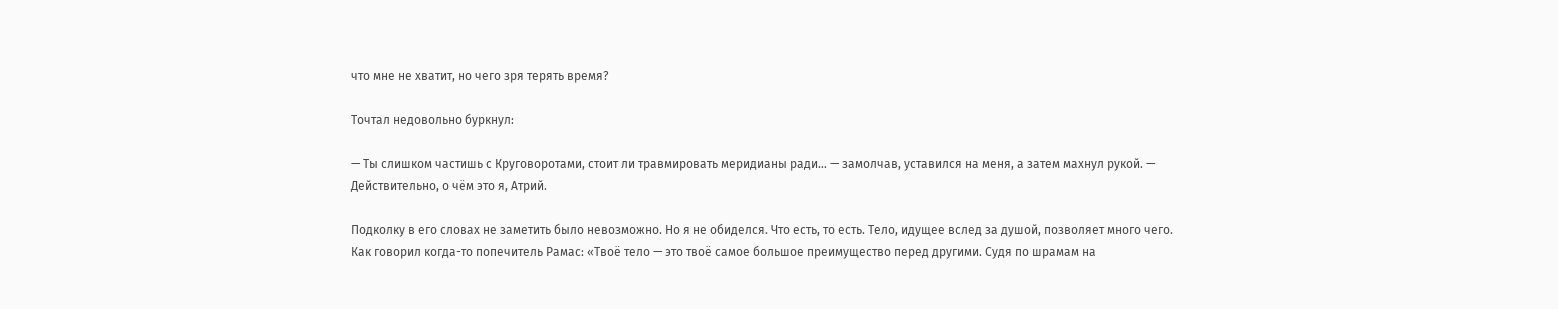что мне не хватит, но чего зря терять время?

Точтал недовольно буркнул:

— Ты слишком частишь с Круговоротами, стоит ли травмировать меридианы ради… — замолчав, уставился на меня, а затем махнул рукой. — Действительно, о чём это я, Атрий.

Подколку в его словах не заметить было невозможно. Но я не обиделся. Что есть, то есть. Тело, идущее вслед за душой, позволяет много чего. Как говорил когда-то попечитель Рамас: «Твоё тело — это твоё самое большое преимущество перед другими. Судя по шрамам на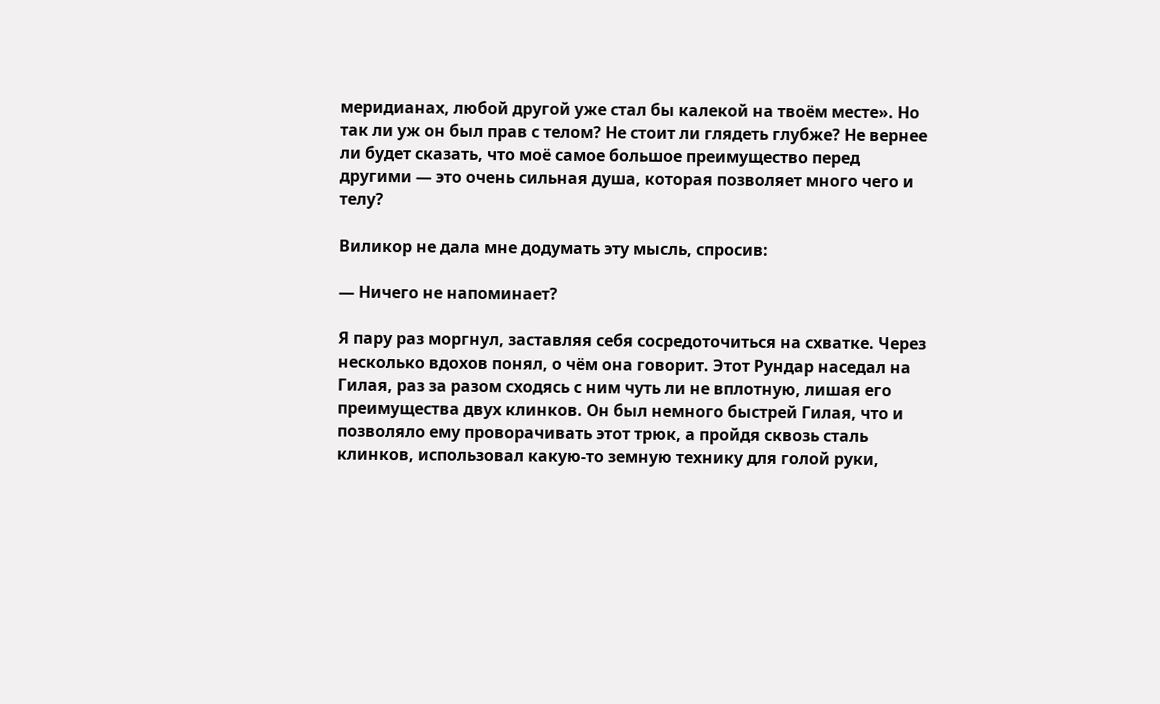меридианах, любой другой уже стал бы калекой на твоём месте». Но так ли уж он был прав с телом? Не стоит ли глядеть глубже? Не вернее ли будет сказать, что моё самое большое преимущество перед другими — это очень сильная душа, которая позволяет много чего и телу?

Виликор не дала мне додумать эту мысль, спросив:

— Ничего не напоминает?

Я пару раз моргнул, заставляя себя сосредоточиться на схватке. Через несколько вдохов понял, о чём она говорит. Этот Рундар наседал на Гилая, раз за разом сходясь с ним чуть ли не вплотную, лишая его преимущества двух клинков. Он был немного быстрей Гилая, что и позволяло ему проворачивать этот трюк, а пройдя сквозь сталь клинков, использовал какую-то земную технику для голой руки,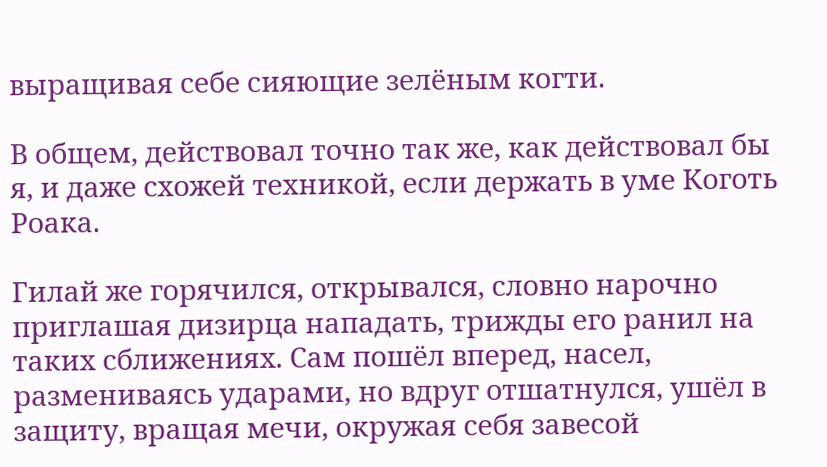выращивая себе сияющие зелёным когти.

В общем, действовал точно так же, как действовал бы я, и даже схожей техникой, если держать в уме Коготь Роака.

Гилай же горячился, открывался, словно нарочно приглашая дизирца нападать, трижды его ранил на таких сближениях. Сам пошёл вперед, насел, размениваясь ударами, но вдруг отшатнулся, ушёл в защиту, вращая мечи, окружая себя завесой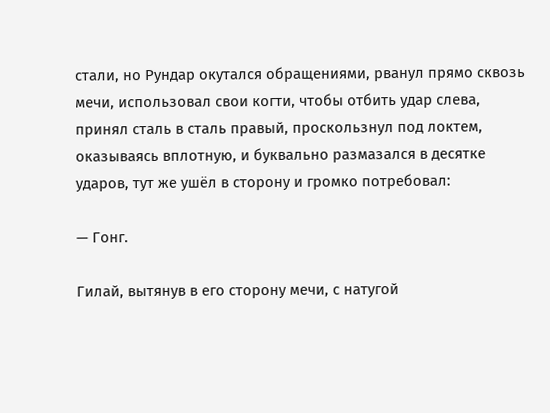стали, но Рундар окутался обращениями, рванул прямо сквозь мечи, использовал свои когти, чтобы отбить удар слева, принял сталь в сталь правый, проскользнул под локтем, оказываясь вплотную, и буквально размазался в десятке ударов, тут же ушёл в сторону и громко потребовал:

— Гонг.

Гилай, вытянув в его сторону мечи, с натугой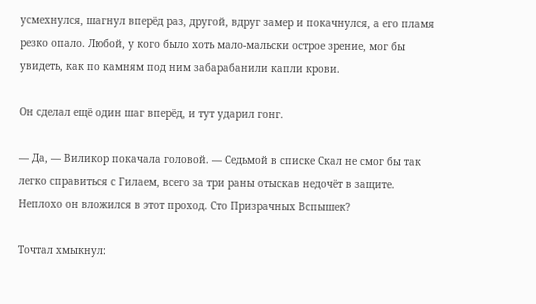усмехнулся, шагнул вперёд раз, другой, вдруг замер и покачнулся, а его пламя резко опало. Любой, у кого было хоть мало-мальски острое зрение, мог бы увидеть, как по камням под ним забарабанили капли крови.

Он сделал ещё один шаг вперёд, и тут ударил гонг.

— Да, — Виликор покачала головой. — Седьмой в списке Скал не смог бы так легко справиться с Гилаем, всего за три раны отыскав недочёт в защите. Неплохо он вложился в этот проход. Сто Призрачных Вспышек?

Точтал хмыкнул: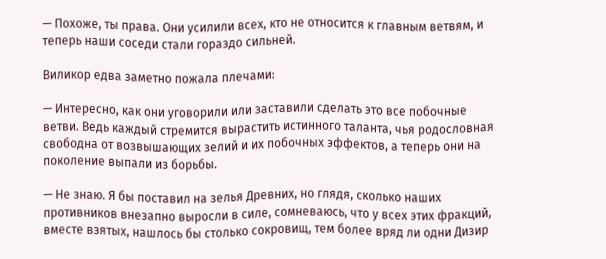— Похоже, ты права. Они усилили всех, кто не относится к главным ветвям, и теперь наши соседи стали гораздо сильней.

Виликор едва заметно пожала плечами:

— Интересно, как они уговорили или заставили сделать это все побочные ветви. Ведь каждый стремится вырастить истинного таланта, чья родословная свободна от возвышающих зелий и их побочных эффектов, а теперь они на поколение выпали из борьбы.

— Не знаю. Я бы поставил на зелья Древних, но глядя, сколько наших противников внезапно выросли в силе, сомневаюсь, что у всех этих фракций, вместе взятых, нашлось бы столько сокровищ, тем более вряд ли одни Дизир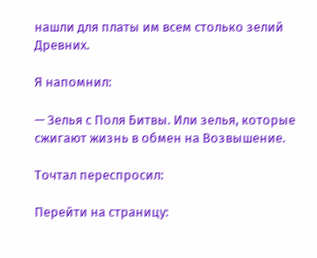нашли для платы им всем столько зелий Древних.

Я напомнил:

— Зелья с Поля Битвы. Или зелья, которые сжигают жизнь в обмен на Возвышение.

Точтал переспросил:

Перейти на страницу: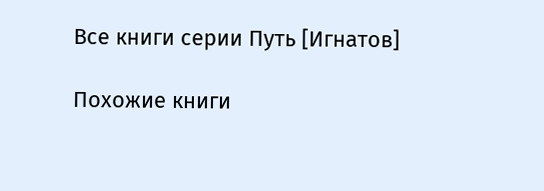Все книги серии Путь [Игнатов]

Похожие книги